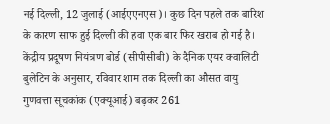नई दिल्ली, 12 जुलाई (आईएएनएस)। कुछ दिन पहले तक बारिश के कारण साफ हुई दिल्ली की हवा एक बार फिर खराब हो गई है। केंद्रीय प्रदूषण नियंत्रण बोर्ड (सीपीसीबी) के दैनिक एयर क्वालिटी बुलेटिन के अनुसार, रविवार शाम तक दिल्ली का औसत वायु गुणवत्ता सूचकांक (एक्यूआई) बढ़कर 261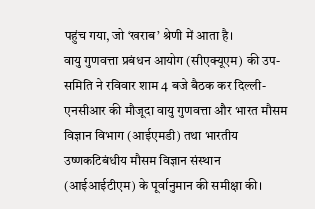पहुंच गया, जो ‘खराब’ श्रेणी में आता है।
वायु गुणवत्ता प्रबंधन आयोग (सीएक्यूएम) की उप-समिति ने रविवार शाम 4 बजे बैठक कर दिल्ली-एनसीआर की मौजूदा वायु गुणवत्ता और भारत मौसम विज्ञान विभाग (आईएमडी) तथा भारतीय उष्णकटिबंधीय मौसम विज्ञान संस्थान (आईआईटीएम) के पूर्वानुमान की समीक्षा की।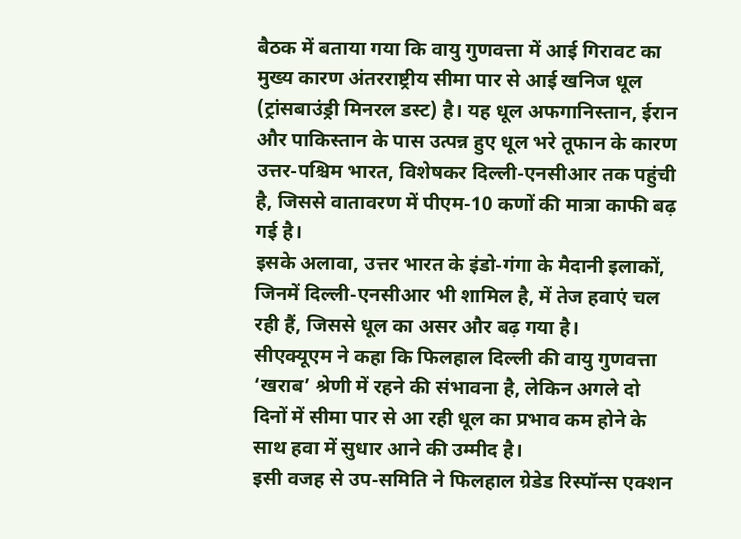बैठक में बताया गया कि वायु गुणवत्ता में आई गिरावट का मुख्य कारण अंतरराष्ट्रीय सीमा पार से आई खनिज धूल (ट्रांसबाउंड्री मिनरल डस्ट) है। यह धूल अफगानिस्तान, ईरान और पाकिस्तान के पास उत्पन्न हुए धूल भरे तूफान के कारण उत्तर-पश्चिम भारत, विशेषकर दिल्ली-एनसीआर तक पहुंची है, जिससे वातावरण में पीएम-10 कणों की मात्रा काफी बढ़ गई है।
इसके अलावा, उत्तर भारत के इंडो-गंगा के मैदानी इलाकों, जिनमें दिल्ली-एनसीआर भी शामिल है, में तेज हवाएं चल रही हैं, जिससे धूल का असर और बढ़ गया है।
सीएक्यूएम ने कहा कि फिलहाल दिल्ली की वायु गुणवत्ता ‘खराब’ श्रेणी में रहने की संभावना है, लेकिन अगले दो दिनों में सीमा पार से आ रही धूल का प्रभाव कम होने के साथ हवा में सुधार आने की उम्मीद है।
इसी वजह से उप-समिति ने फिलहाल ग्रेडेड रिस्पॉन्स एक्शन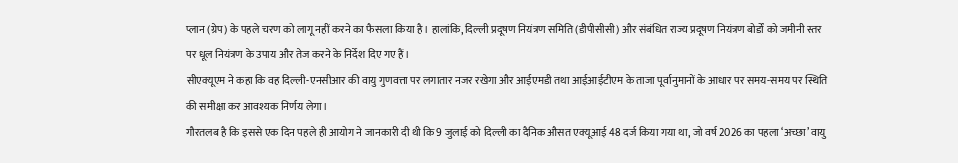प्लान (ग्रेप) के पहले चरण को लागू नहीं करने का फैसला किया है। हालांकि, दिल्ली प्रदूषण नियंत्रण समिति (डीपीसीसी) और संबंधित राज्य प्रदूषण नियंत्रण बोर्डों को जमीनी स्तर पर धूल नियंत्रण के उपाय और तेज करने के निर्देश दिए गए हैं।
सीएक्यूएम ने कहा कि वह दिल्ली-एनसीआर की वायु गुणवत्ता पर लगातार नजर रखेगा और आईएमडी तथा आईआईटीएम के ताजा पूर्वानुमानों के आधार पर समय-समय पर स्थिति की समीक्षा कर आवश्यक निर्णय लेगा।
गौरतलब है कि इससे एक दिन पहले ही आयोग ने जानकारी दी थी कि 9 जुलाई को दिल्ली का दैनिक औसत एक्यूआई 48 दर्ज किया गया था, जो वर्ष 2026 का पहला ‘अच्छा’ वायु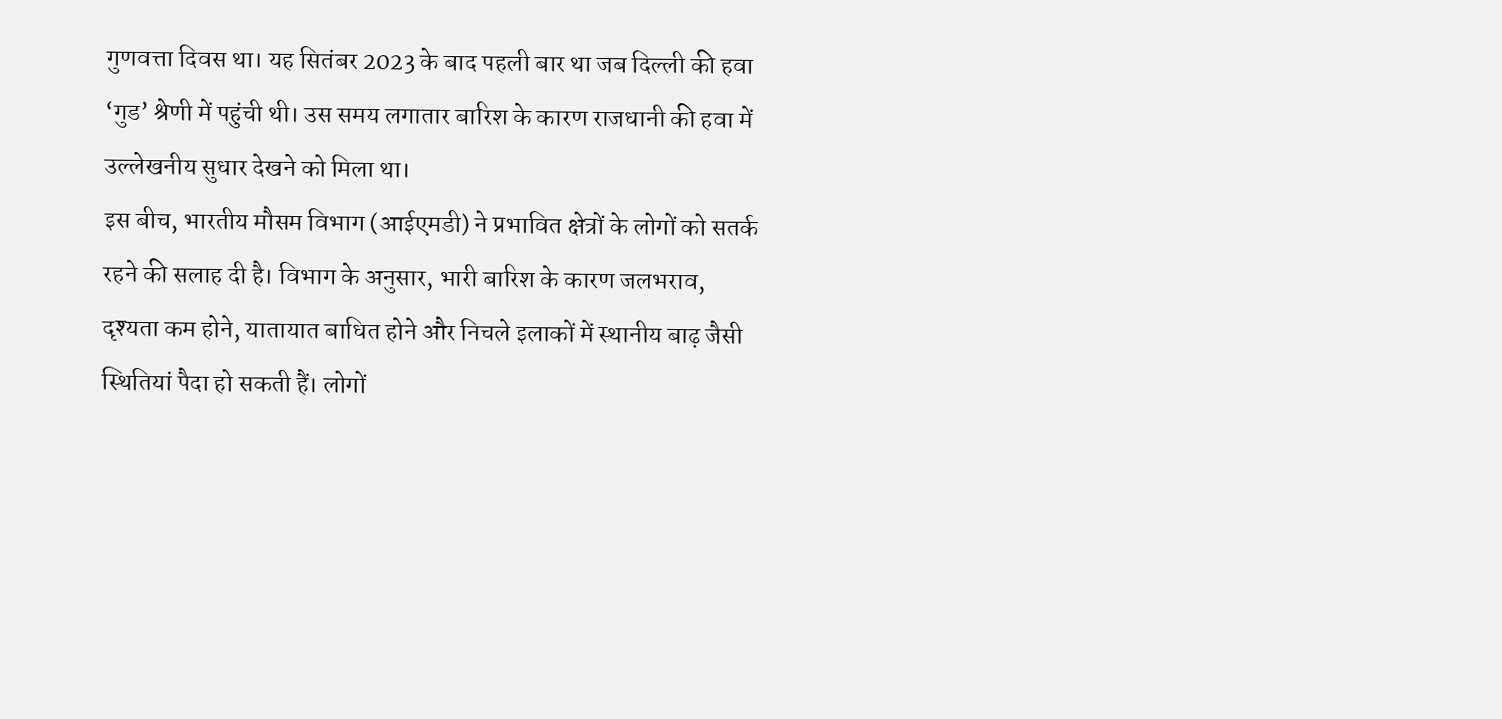गुणवत्ता दिवस था। यह सितंबर 2023 के बाद पहली बार था जब दिल्ली की हवा ‘गुड’ श्रेणी में पहुंची थी। उस समय लगातार बारिश के कारण राजधानी की हवा में उल्लेखनीय सुधार देखने को मिला था।
इस बीच, भारतीय मौसम विभाग (आईएमडी) ने प्रभावित क्षेत्रों के लोगों को सतर्क रहने की सलाह दी है। विभाग के अनुसार, भारी बारिश के कारण जलभराव, दृश्यता कम होने, यातायात बाधित होने और निचले इलाकों में स्थानीय बाढ़ जैसी स्थितियां पैदा हो सकती हैं। लोगों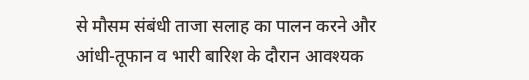से मौसम संबंधी ताजा सलाह का पालन करने और आंधी-तूफान व भारी बारिश के दौरान आवश्यक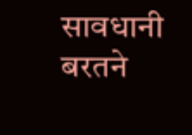सावधानी बरतने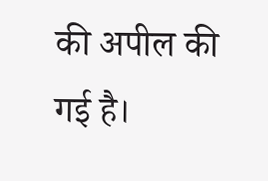की अपील की गई है।